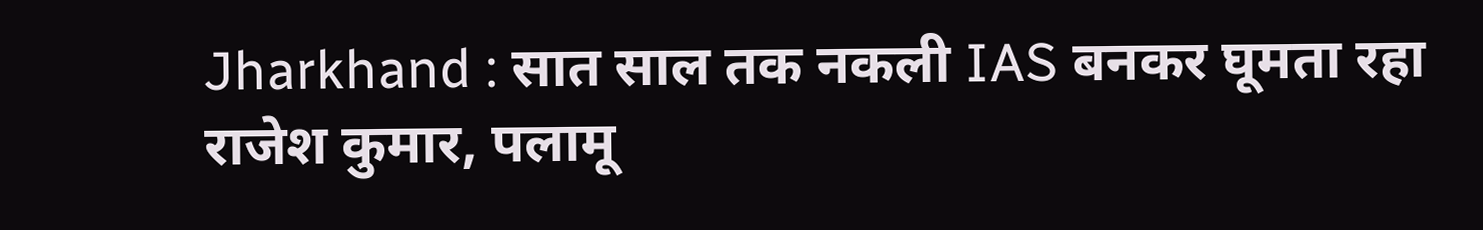Jharkhand : सात साल तक नकली IAS बनकर घूमता रहा राजेश कुमार, पलामू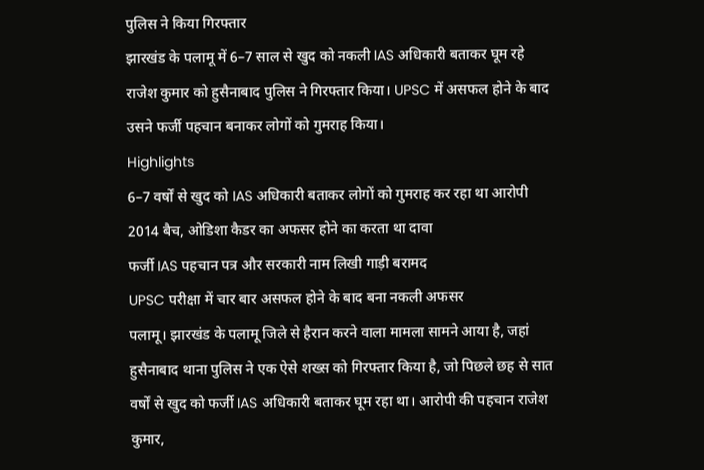पुलिस ने किया गिरफ्तार
झारखंड के पलामू में 6–7 साल से खुद को नकली IAS अधिकारी बताकर घूम रहे राजेश कुमार को हुसैनाबाद पुलिस ने गिरफ्तार किया। UPSC में असफल होने के बाद उसने फर्जी पहचान बनाकर लोगों को गुमराह किया।
Highlights
6–7 वर्षों से खुद को IAS अधिकारी बताकर लोगों को गुमराह कर रहा था आरोपी
2014 बैच, ओडिशा कैडर का अफसर होने का करता था दावा
फर्जी IAS पहचान पत्र और सरकारी नाम लिखी गाड़ी बरामद
UPSC परीक्षा में चार बार असफल होने के बाद बना नकली अफसर
पलामू। झारखंड के पलामू जिले से हैरान करने वाला मामला सामने आया है, जहां हुसैनाबाद थाना पुलिस ने एक ऐसे शख्स को गिरफ्तार किया है, जो पिछले छह से सात वर्षों से खुद को फर्जी IAS अधिकारी बताकर घूम रहा था। आरोपी की पहचान राजेश कुमार,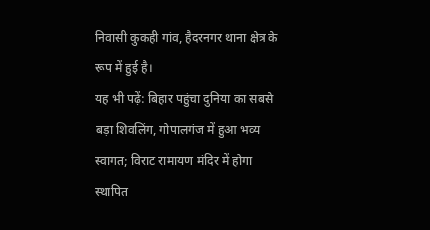निवासी कुकही गांव, हैदरनगर थाना क्षेत्र के रूप में हुई है।
यह भी पढ़ें: बिहार पहुंचा दुनिया का सबसे बड़ा शिवलिंग, गोपालगंज में हुआ भव्य स्वागत; विराट रामायण मंदिर में होगा स्थापित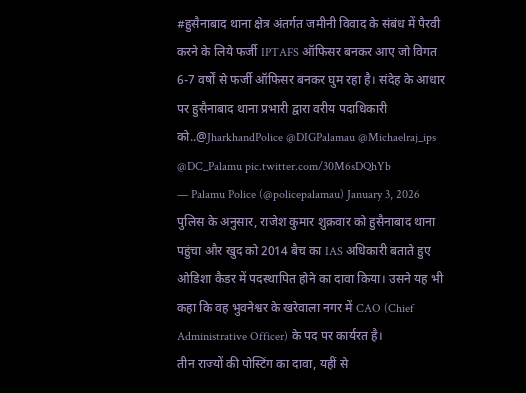#हुसैनाबाद थाना क्षेत्र अंतर्गत जमीनी विवाद के संबंध में पैरवी करने के लिये फर्जी IPTAFS ऑफिसर बनकर आए जो विगत 6-7 वर्षों से फर्जी ऑफिसर बनकर घुम रहा है। संदेह के आधार पर हुसैनाबाद थाना प्रभारी द्वारा वरीय पदाधिकारी को..@JharkhandPolice @DIGPalamau @Michaelraj_ips @DC_Palamu pic.twitter.com/30M6sDQhYb
— Palamu Police (@policepalamau) January 3, 2026
पुलिस के अनुसार, राजेश कुमार शुक्रवार को हुसैनाबाद थाना पहुंचा और खुद को 2014 बैच का IAS अधिकारी बताते हुए ओडिशा कैडर में पदस्थापित होने का दावा किया। उसने यह भी कहा कि वह भुवनेश्वर के खरेवाला नगर में CAO (Chief Administrative Officer) के पद पर कार्यरत है।
तीन राज्यों की पोस्टिंग का दावा, यहीं से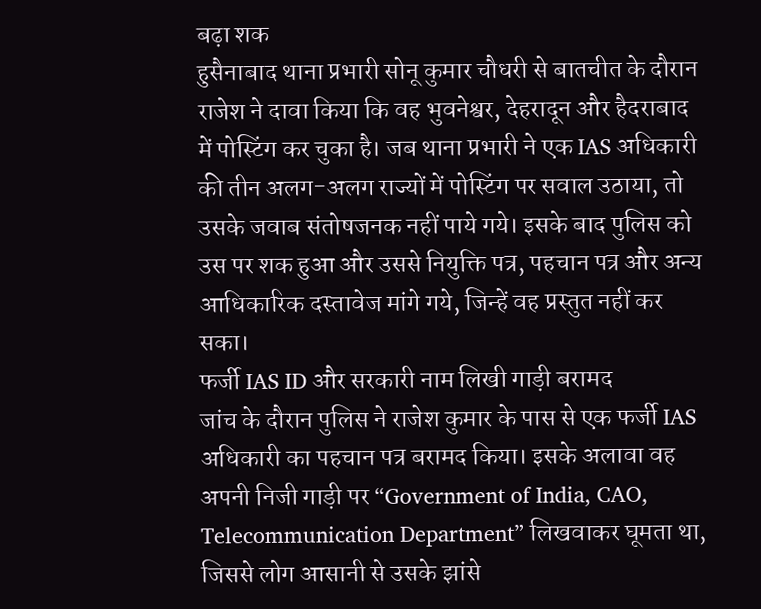बढ़ा शक
हुसैनाबाद थाना प्रभारी सोनू कुमार चौधरी से बातचीत के दौरान राजेश ने दावा किया कि वह भुवनेश्वर, देहरादून और हैदराबाद में पोस्टिंग कर चुका है। जब थाना प्रभारी ने एक IAS अधिकारी की तीन अलग-अलग राज्यों में पोस्टिंग पर सवाल उठाया, तो उसके जवाब संतोषजनक नहीं पाये गये। इसके बाद पुलिस को उस पर शक हुआ और उससे नियुक्ति पत्र, पहचान पत्र और अन्य आधिकारिक दस्तावेज मांगे गये, जिन्हें वह प्रस्तुत नहीं कर सका।
फर्जी IAS ID और सरकारी नाम लिखी गाड़ी बरामद
जांच के दौरान पुलिस ने राजेश कुमार के पास से एक फर्जी IAS अधिकारी का पहचान पत्र बरामद किया। इसके अलावा वह अपनी निजी गाड़ी पर “Government of India, CAO, Telecommunication Department” लिखवाकर घूमता था, जिससे लोग आसानी से उसके झांसे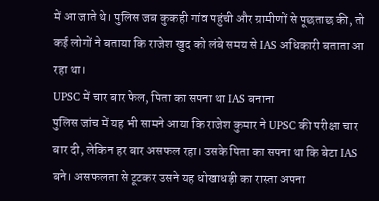में आ जाते थे। पुलिस जब कुकही गांव पहुंची और ग्रामीणों से पूछताछ की, तो कई लोगों ने बताया कि राजेश खुद को लंबे समय से IAS अधिकारी बताता आ रहा था।
UPSC में चार बार फेल, पिता का सपना था IAS बनाना
पुलिस जांच में यह भी सामने आया कि राजेश कुमार ने UPSC की परीक्षा चार बार दी, लेकिन हर बार असफल रहा। उसके पिता का सपना था कि बेटा IAS बने। असफलता से टूटकर उसने यह धोखाधड़ी का रास्ता अपना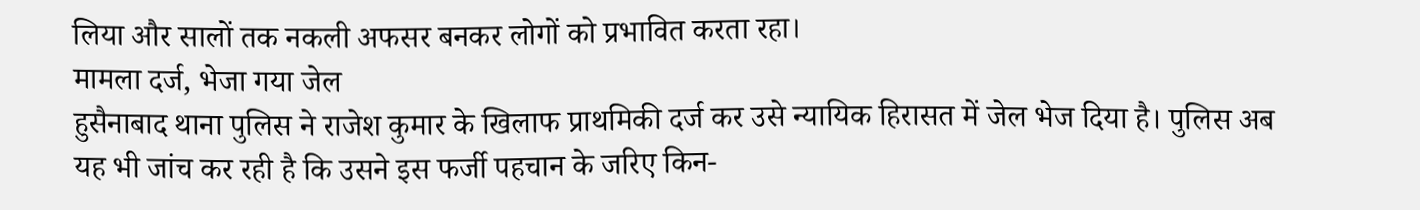लिया और सालों तक नकली अफसर बनकर लोगों को प्रभावित करता रहा।
मामला दर्ज, भेजा गया जेल
हुसैनाबाद थाना पुलिस ने राजेश कुमार के खिलाफ प्राथमिकी दर्ज कर उसे न्यायिक हिरासत में जेल भेज दिया है। पुलिस अब यह भी जांच कर रही है कि उसने इस फर्जी पहचान के जरिए किन-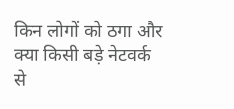किन लोगों को ठगा और क्या किसी बड़े नेटवर्क से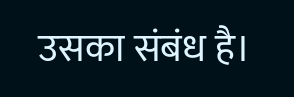उसका संबंध है।